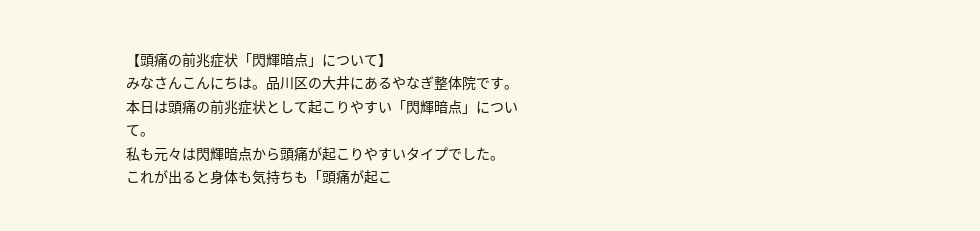【頭痛の前兆症状「閃輝暗点」について】
みなさんこんにちは。品川区の大井にあるやなぎ整体院です。
本日は頭痛の前兆症状として起こりやすい「閃輝暗点」について。
私も元々は閃輝暗点から頭痛が起こりやすいタイプでした。
これが出ると身体も気持ちも「頭痛が起こ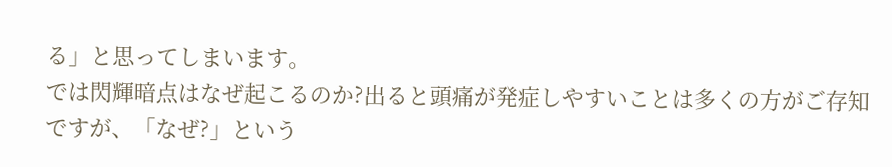る」と思ってしまいます。
では閃輝暗点はなぜ起こるのか?出ると頭痛が発症しやすいことは多くの方がご存知ですが、「なぜ?」という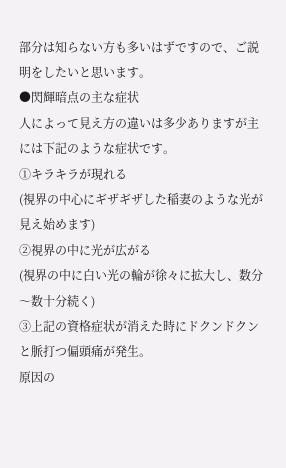部分は知らない方も多いはずですので、ご説明をしたいと思います。
●閃輝暗点の主な症状
人によって見え方の違いは多少ありますが主には下記のような症状です。
①キラキラが現れる
(視界の中心にギザギザした稲妻のような光が見え始めます)
②視界の中に光が広がる
(視界の中に白い光の輪が徐々に拡大し、数分〜数十分続く)
③上記の資格症状が消えた時にドクンドクンと脈打つ偏頭痛が発生。
原因の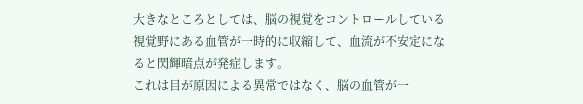大きなところとしては、脳の視覚をコントロールしている視覚野にある血管が一時的に収縮して、血流が不安定になると閃輝暗点が発症します。
これは目が原因による異常ではなく、脳の血管が一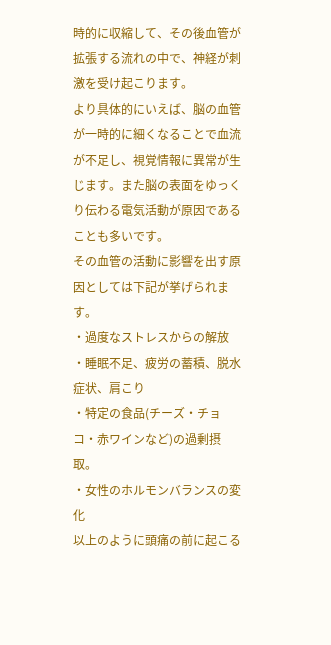時的に収縮して、その後血管が拡張する流れの中で、神経が刺激を受け起こります。
より具体的にいえば、脳の血管が一時的に細くなることで血流が不足し、視覚情報に異常が生じます。また脳の表面をゆっくり伝わる電気活動が原因であることも多いです。
その血管の活動に影響を出す原因としては下記が挙げられます。
・過度なストレスからの解放
・睡眠不足、疲労の蓄積、脱水症状、肩こり
・特定の食品(チーズ・チョコ・赤ワインなど)の過剰摂取。
・女性のホルモンバランスの変化
以上のように頭痛の前に起こる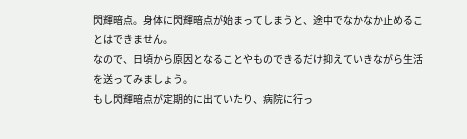閃輝暗点。身体に閃輝暗点が始まってしまうと、途中でなかなか止めることはできません。
なので、日頃から原因となることやものできるだけ抑えていきながら生活を送ってみましょう。
もし閃輝暗点が定期的に出ていたり、病院に行っ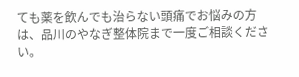ても薬を飲んでも治らない頭痛でお悩みの方は、品川のやなぎ整体院まで一度ご相談ください。